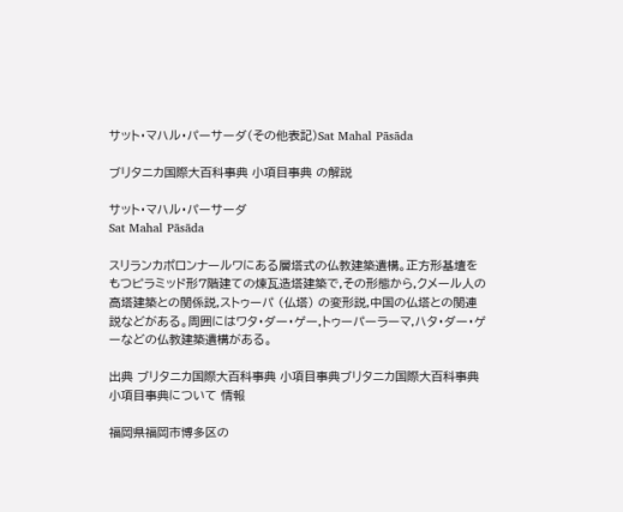サット・マハル・パーサーダ(その他表記)Sat Mahal Pāsāda

ブリタニカ国際大百科事典 小項目事典 の解説

サット・マハル・パーサーダ
Sat Mahal Pāsāda

スリランカポロンナールワにある層塔式の仏教建築遺構。正方形基壇をもつピラミッド形7階建ての煉瓦造塔建築で,その形態から,クメール人の高塔建築との関係説,ストゥーパ (仏塔) の変形説,中国の仏塔との関連説などがある。周囲にはワタ・ダー・ゲー,トゥーパーラーマ,ハタ・ダー・ゲーなどの仏教建築遺構がある。

出典 ブリタニカ国際大百科事典 小項目事典ブリタニカ国際大百科事典 小項目事典について 情報

福岡県福岡市博多区の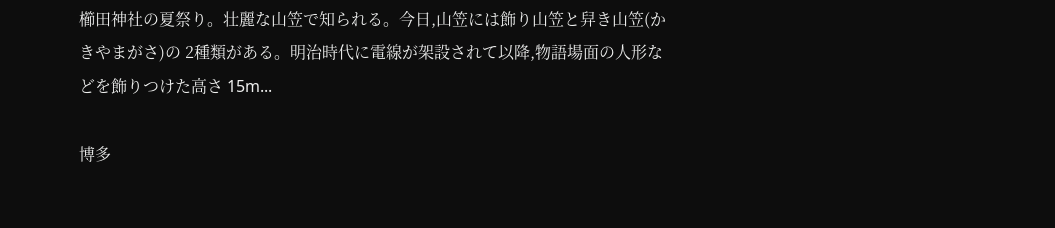櫛田神社の夏祭り。壮麗な山笠で知られる。今日,山笠には飾り山笠と舁き山笠(かきやまがさ)の 2種類がある。明治時代に電線が架設されて以降,物語場面の人形などを飾りつけた高さ 15m...

博多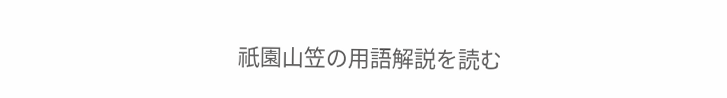祇園山笠の用語解説を読む